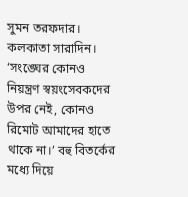সুমন তরফদার। কলকাতা সারাদিন।
‘সংঙ্ঘের কোনও নিয়ন্ত্রণ স্বয়ংসেবকদের উপর নেই, কোনও রিমোট আমাদের হাতে থাকে না।’ বহু বিতর্কের মধ্যে দিয়ে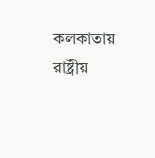কলকাতায় রাষ্ট্রীয়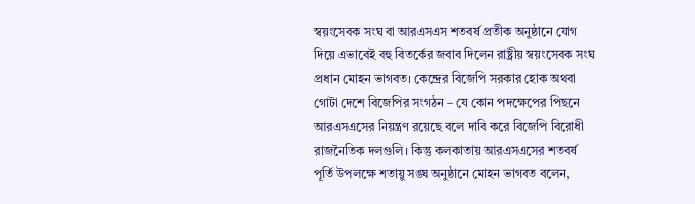স্বয়ংসেবক সংঘ বা আরএসএস শতবর্ষ প্রতীক অনুষ্ঠানে যোগ দিয়ে এভাবেই বহু বিতর্কের জবাব দিলেন রাষ্ট্রীয় স্বয়ংসেবক সংঘ প্রধান মোহন ভাগবত। কেন্দ্রের বিজেপি সরকার হোক অথবা গোটা দেশে বিজেপির সংগঠন – যে কোন পদক্ষেপের পিছনে আরএসএসের নিয়ন্ত্রণ রয়েছে বলে দাবি করে বিজেপি বিরোধী রাজনৈতিক দলগুলি। কিন্তু কলকাতায় আরএসএসের শতবর্ষ পূর্তি উপলক্ষে শতায়ু সঙ্ঘ অনুষ্ঠানে মোহন ভাগবত বলেন,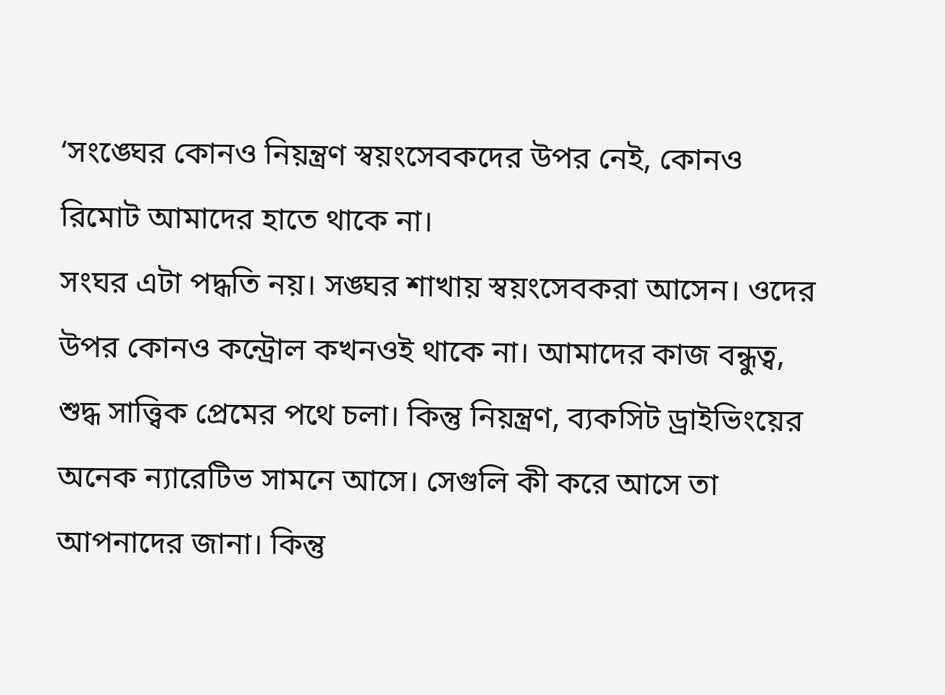‘সংঙ্ঘের কোনও নিয়ন্ত্রণ স্বয়ংসেবকদের উপর নেই, কোনও রিমোট আমাদের হাতে থাকে না।
সংঘর এটা পদ্ধতি নয়। সঙ্ঘর শাখায় স্বয়ংসেবকরা আসেন। ওদের উপর কোনও কন্ট্রোল কখনওই থাকে না। আমাদের কাজ বন্ধুত্ব, শুদ্ধ সাত্ত্বিক প্রেমের পথে চলা। কিন্তু নিয়ন্ত্রণ, ব্যকসিট ড্রাইভিংয়ের অনেক ন্যারেটিভ সামনে আসে। সেগুলি কী করে আসে তা আপনাদের জানা। কিন্তু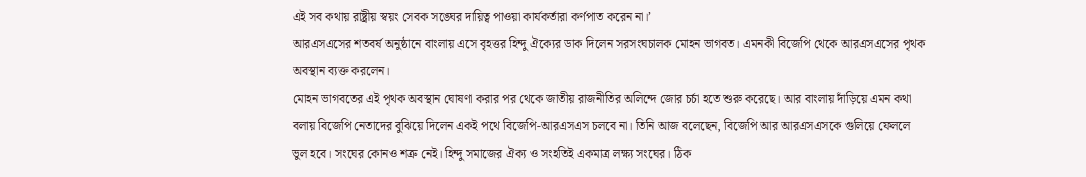এই সব কথায় রাষ্ট্রীয় স্বয়ং সেবক সঙ্ঘের দায়িত্ব পাওয়া কার্যকর্তারা কর্ণপাত করেন না।’
আরএসএসের শতবর্ষ অনুষ্ঠানে বাংলায় এসে বৃহত্তর হিন্দু ঐক্যের ডাক দিলেন সরসংঘচালক মোহন ভাগবত। এমনকী বিজেপি থেকে আরএসএসের পৃথক অবস্থান ব্যক্ত করলেন।
মোহন ভাগবতের এই পৃথক অবস্থান ঘোষণা করার পর থেকে জাতীয় রাজনীতির অলিন্দে জোর চর্চা হতে শুরু করেছে। আর বাংলায় দাঁড়িয়ে এমন কথা বলায় বিজেপি নেতাদের বুঝিয়ে দিলেন একই পথে বিজেপি-আরএসএস চলবে না। তিনি আজ বলেছেন, বিজেপি আর আরএসএসকে গুলিয়ে ফেললে ভুল হবে। সংঘের কোনও শত্রু নেই। হিন্দু সমাজের ঐক্য ও সংহতিই একমাত্র লক্ষ্য সংঘের। ঠিক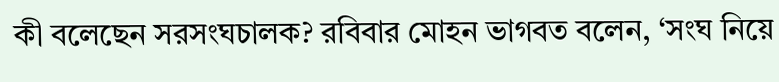কী বলেছেন সরসংঘচালক? রবিবার মোহন ভাগবত বলেন, ‘সংঘ নিয়ে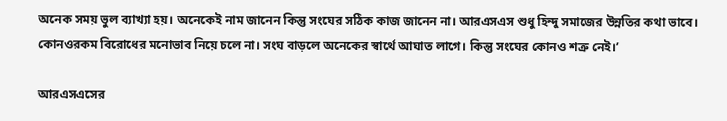অনেক সময় ভুল ব্যাখ্যা হয়। অনেকেই নাম জানেন কিন্তু সংঘের সঠিক কাজ জানেন না। আরএসএস শুধু হিন্দু সমাজের উন্নতির কথা ভাবে। কোনওরকম বিরোধের মনোভাব নিয়ে চলে না। সংঘ বাড়লে অনেকের স্বার্থে আঘাত লাগে। কিন্তু সংঘের কোনও শত্রু নেই।’

আরএসএসের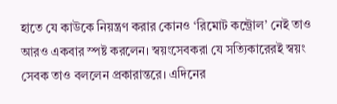হাতে যে কাউকে নিয়ন্ত্রণ করার কোনও ‘রিমোট কন্ট্রোল’ নেই তাও আরও একবার স্পষ্ট করলেন। স্বয়ংসেবকরা যে সত্যিকারেরই স্বয়ং সেবক তাও বললেন প্রকারান্তরে। এদিনের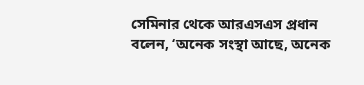সেমিনার থেকে আরএসএস প্রধান বলেন, ‘অনেক সংস্থা আছে, অনেক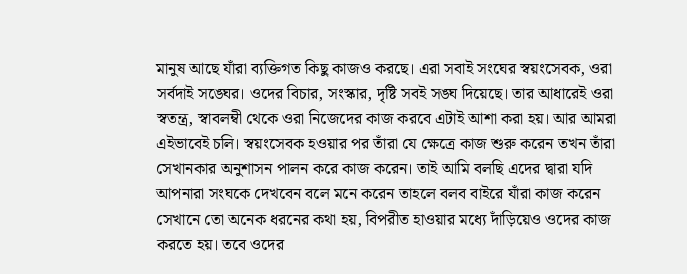মানুষ আছে যাঁরা ব্যক্তিগত কিছু কাজও করছে। এরা সবাই সংঘের স্বয়ংসেবক, ওরা সর্বদাই সঙ্ঘের। ওদের বিচার, সংস্কার, দৃষ্টি সবই সঙ্ঘ দিয়েছে। তার আধারেই ওরা স্বতন্ত্র, স্বাবলম্বী থেকে ওরা নিজেদের কাজ করবে এটাই আশা করা হয়। আর আমরা এইভাবেই চলি। স্বয়ংসেবক হওয়ার পর তাঁরা যে ক্ষেত্রে কাজ শুরু করেন তখন তাঁরা সেখানকার অনুশাসন পালন করে কাজ করেন। তাই আমি বলছি এদের দ্বারা যদি আপনারা সংঘকে দেখবেন বলে মনে করেন তাহলে বলব বাইরে যাঁরা কাজ করেন সেখানে তো অনেক ধরনের কথা হয়, বিপরীত হাওয়ার মধ্যে দাঁড়িয়েও ওদের কাজ করতে হয়। তবে ওদের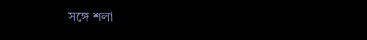সঙ্গে শলা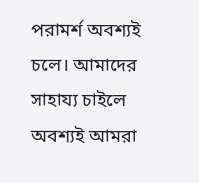পরামর্শ অবশ্যই চলে। আমাদের সাহায্য চাইলে অবশ্যই আমরা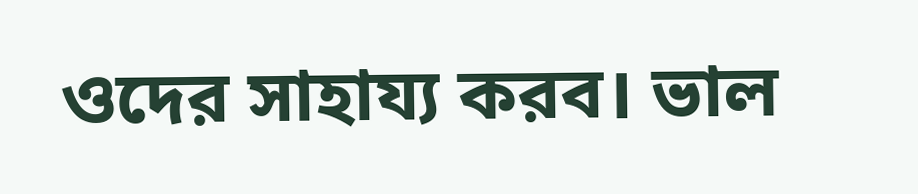ওদের সাহায্য করব। ভাল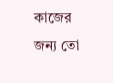কাজের জন্য তো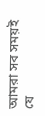আমরা সব সময়ই যে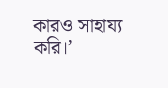কারও সাহায্য করি।’